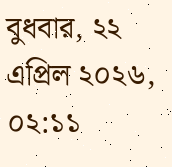বুধবার, ২২ এপ্রিল ২০২৬, ০২:১১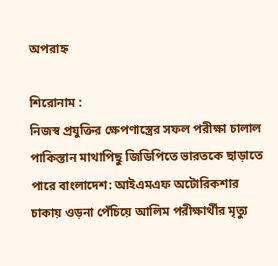অপরাহ্ন

শিরোনাম :
নিজস্ব প্রযুক্তির ক্ষেপণাস্ত্রের সফল পরীক্ষা চালাল পাকিস্তান মাথাপিছু জিডিপিতে ভারতকে ছাড়াতে পারে বাংলাদেশ: আইএমএফ অটোরিকশার চাকায় ওড়না পেঁচিয়ে আলিম পরীক্ষার্থীর মৃত্যু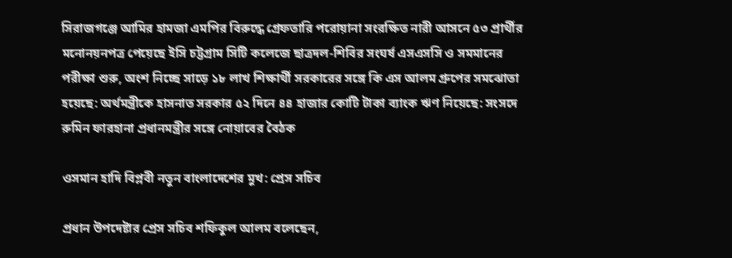সিরাজগঞ্জে আমির হামজা এমপির বিরুদ্ধে গ্রেফতারি পরোয়ানা সংরক্ষিত নারী আসনে ৫৩ প্রার্থীর মনোনয়নপত্র পেয়েছে ইসি চট্টগ্রাম সিটি কলেজে ছাত্রদল-শিবির সংঘর্ষ এসএসসি ও সমমানের পরীক্ষা শুরু, অংশ নিচ্ছে সাড়ে ১৮ লাখ শিক্ষার্থী সরকারের সঙ্গে কি এস আলম গ্রুপের সমঝোতা হয়েছে: অর্থমন্ত্রীকে হাসনাত সরকার ৫২ দিনে ৪৪ হাজার কোটি টাকা ব্যাংক ঋণ নিয়েছে: সংসদে রুমিন ফারহানা প্রধানমন্ত্রীর সঙ্গে নোয়াবের বৈঠক

ওসমান হাদি বিপ্লবী নতুন বাংলাদেশের মুখ: প্রেস সচিব

প্রধান উপদেষ্টার প্রেস সচিব শফিকুল আলম বলেছেন,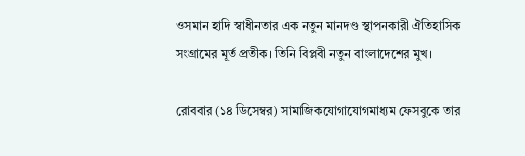ওসমান হাদি স্বাধীনতার এক নতুন মানদণ্ড স্থাপনকারী ঐতিহাসিক সংগ্রামের মূর্ত প্রতীক। তিনি বিপ্লবী নতুন বাংলাদেশের মুখ।

রোববার (১৪ ডিসেম্বর) সামাজিকযোগাযোগমাধ্যম ফেসবুকে তার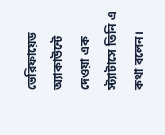ভেরিফায়েড অ্যাকাউন্টে দেওয়া এক স্ট্যাটাসে তিনি এ কথা বলেন।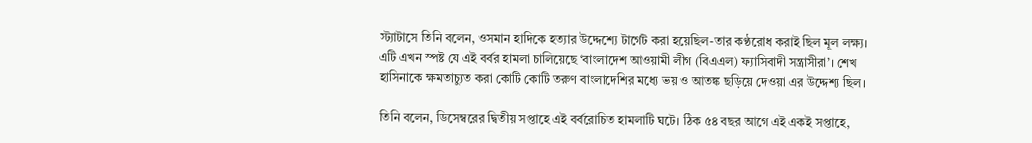স্ট্যাটাসে তিনি বলেন, ওসমান হাদিকে হত্যার উদ্দেশ্যে টার্গেট করা হয়েছিল-তার কণ্ঠরোধ করাই ছিল মূল লক্ষ্য। এটি এখন স্পষ্ট যে এই বর্বর হামলা চালিয়েছে ‌‘বাংলাদেশ আওয়ামী লীগ (বিএএল) ফ্যাসিবাদী সন্ত্রাসীরা’। শেখ হাসিনাকে ক্ষমতাচ্যুত করা কোটি কোটি তরুণ বাংলাদেশির মধ্যে ভয় ও আতঙ্ক ছড়িয়ে দেওয়া এর উদ্দেশ্য ছিল।

তিনি বলেন, ডিসেম্বরের দ্বিতীয় সপ্তাহে এই বর্বরোচিত হামলাটি ঘটে। ঠিক ৫৪ বছর আগে এই একই সপ্তাহে,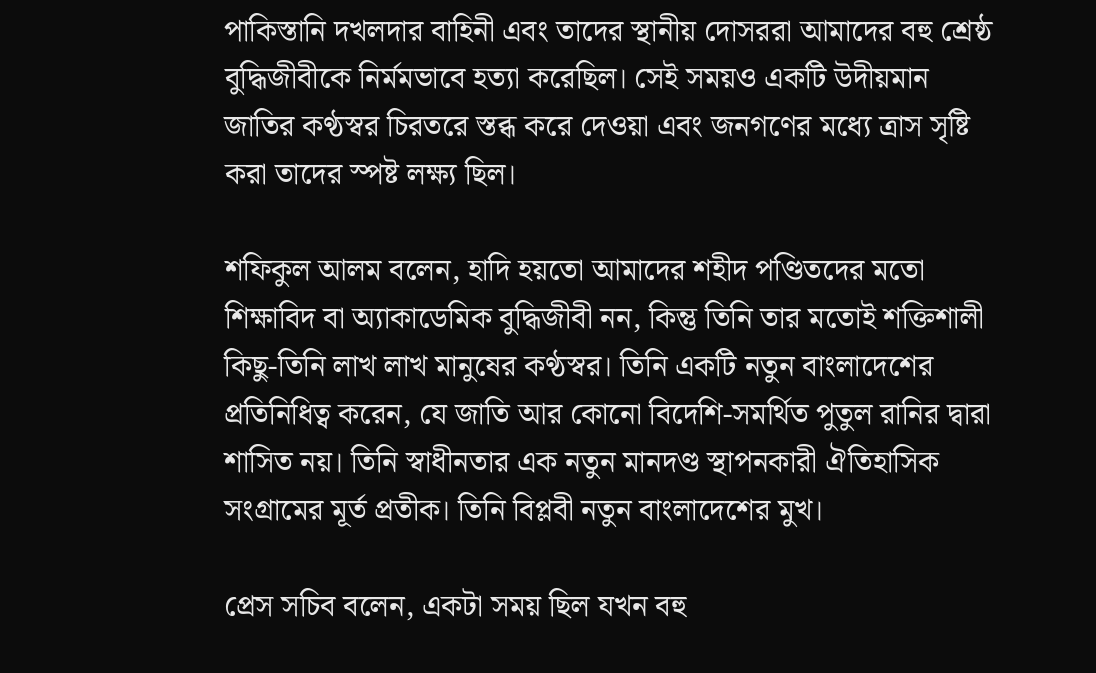পাকিস্তানি দখলদার বাহিনী এবং তাদের স্থানীয় দোসররা আমাদের বহু শ্রেষ্ঠ বুদ্ধিজীবীকে নির্মমভাবে হত্যা করেছিল। সেই সময়ও একটি উদীয়মান জাতির কণ্ঠস্বর চিরতরে স্তব্ধ করে দেওয়া এবং জনগণের মধ্যে ত্রাস সৃষ্টি করা তাদের স্পষ্ট লক্ষ্য ছিল।

শফিকুল আলম বলেন, হাদি হয়তো আমাদের শহীদ পণ্ডিতদের মতো শিক্ষাবিদ বা অ্যাকাডেমিক বুদ্ধিজীবী নন, কিন্তু তিনি তার মতোই শক্তিশালী কিছু-তিনি লাখ লাখ মানুষের কণ্ঠস্বর। তিনি একটি নতুন বাংলাদেশের প্রতিনিধিত্ব করেন, যে জাতি আর কোনো বিদেশি-সমর্থিত পুতুল রানির দ্বারা শাসিত নয়। তিনি স্বাধীনতার এক নতুন মানদণ্ড স্থাপনকারী ঐতিহাসিক সংগ্রামের মূর্ত প্রতীক। তিনি বিপ্লবী নতুন বাংলাদেশের মুখ।

প্রেস সচিব বলেন, একটা সময় ছিল যখন বহু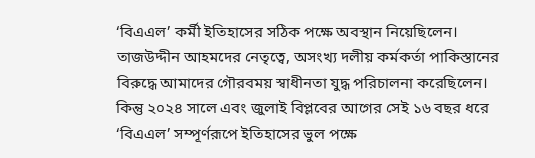‘বিএএল’ কর্মী ইতিহাসের সঠিক পক্ষে অবস্থান নিয়েছিলেন। তাজউদ্দীন আহমদের নেতৃত্বে, অসংখ্য দলীয় কর্মকর্তা পাকিস্তানের বিরুদ্ধে আমাদের গৌরবময় স্বাধীনতা যুদ্ধ পরিচালনা করেছিলেন। কিন্তু ২০২৪ সালে এবং জুলাই বিপ্লবের আগের সেই ১৬ বছর ধরে ‘বিএএল’ সম্পূর্ণরূপে ইতিহাসের ভুল পক্ষে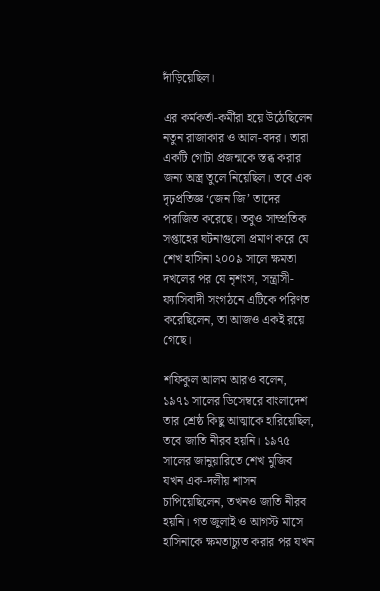দাঁড়িয়েছিল।

এর কর্মকর্তা-কর্মীরা হয়ে উঠেছিলেন নতুন রাজাকার ও আল-বদর। তারা একটি গোটা প্রজন্মকে স্তব্ধ করার জন্য অস্ত্র তুলে নিয়েছিল। তবে এক দৃঢ়প্রতিজ্ঞ ‘জেন জি’ তাদের পরাজিত করেছে। তবুও সাম্প্রতিক সপ্তাহের ঘটনাগুলো প্রমাণ করে যে শেখ হাসিনা ২০০৯ সালে ক্ষমতা দখলের পর যে নৃশংস, সন্ত্রাসী-ফ্যাসিবাদী সংগঠনে এটিকে পরিণত করেছিলেন, তা আজও একই রয়ে গেছে।

শফিকুল আলম আরও বলেন, ১৯৭১ সালের ডিসেম্বরে বাংলাদেশ তার শ্রেষ্ঠ কিছু আত্মাকে হারিয়েছিল, তবে জাতি নীরব হয়নি। ১৯৭৫ সালের জানুয়ারিতে শেখ মুজিব যখন এক-দলীয় শাসন চাপিয়েছিলেন, তখনও জাতি নীরব হয়নি। গত জুলাই ও আগস্ট মাসে হাসিনাকে ক্ষমতাচ্যুত করার পর যখন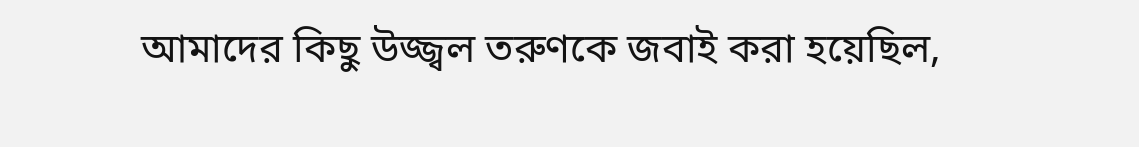আমাদের কিছু উজ্জ্বল তরুণকে জবাই করা হয়েছিল,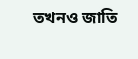তখনও জাতি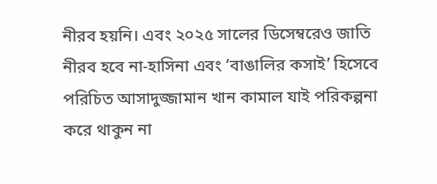নীরব হয়নি। এবং ২০২৫ সালের ডিসেম্বরেও জাতি নীরব হবে না-হাসিনা এবং ‘বাঙালির কসাই’ হিসেবে পরিচিত আসাদুজ্জামান খান কামাল যাই পরিকল্পনা করে থাকুন না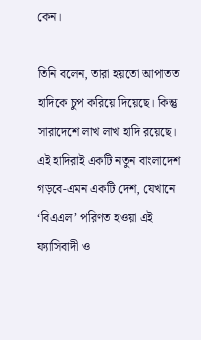কেন।

তিনি বলেন, তারা হয়তো আপাতত হাদিকে চুপ করিয়ে দিয়েছে। কিন্তু সারাদেশে লাখ লাখ হাদি রয়েছে। এই হাদিরাই একটি নতুন বাংলাদেশ গড়বে-এমন একটি দেশ, যেখানে ‘বিএএল’ পরিণত হওয়া এই ফ্যাসিবাদী ও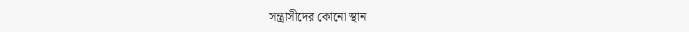সন্ত্রাসীদের কোনো স্থান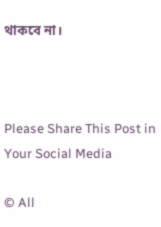থাকবে না।



Please Share This Post in Your Social Media

© All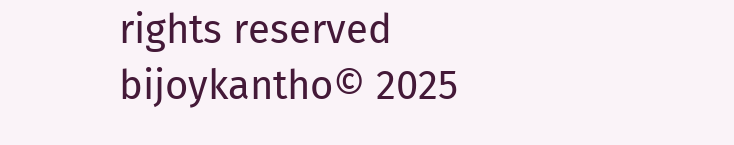rights reserved bijoykantho© 2025